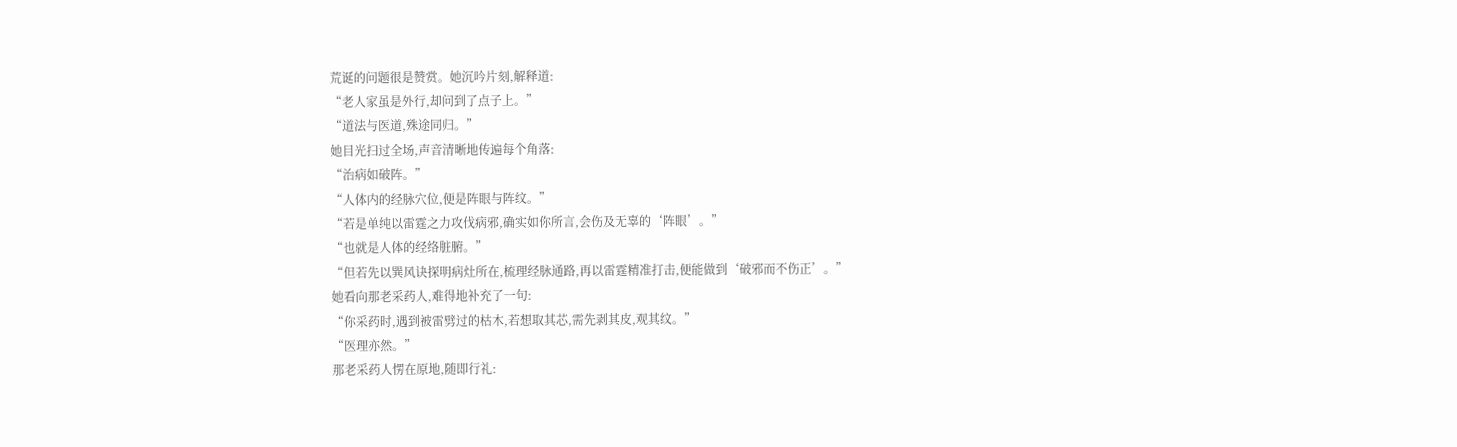荒诞的问题很是赞赏。她沉吟片刻,解释道:
“老人家虽是外行,却问到了点子上。”
“道法与医道,殊途同归。”
她目光扫过全场,声音清晰地传遍每个角落:
“治病如破阵。”
“人体内的经脉穴位,便是阵眼与阵纹。”
“若是单纯以雷霆之力攻伐病邪,确实如你所言,会伤及无辜的‘阵眼’。”
“也就是人体的经络脏腑。”
“但若先以巽风诀探明病灶所在,梳理经脉通路,再以雷霆精准打击,便能做到‘破邪而不伤正’。”
她看向那老采药人,难得地补充了一句:
“你采药时,遇到被雷劈过的枯木,若想取其芯,需先剥其皮,观其纹。”
“医理亦然。”
那老采药人愣在原地,随即行礼: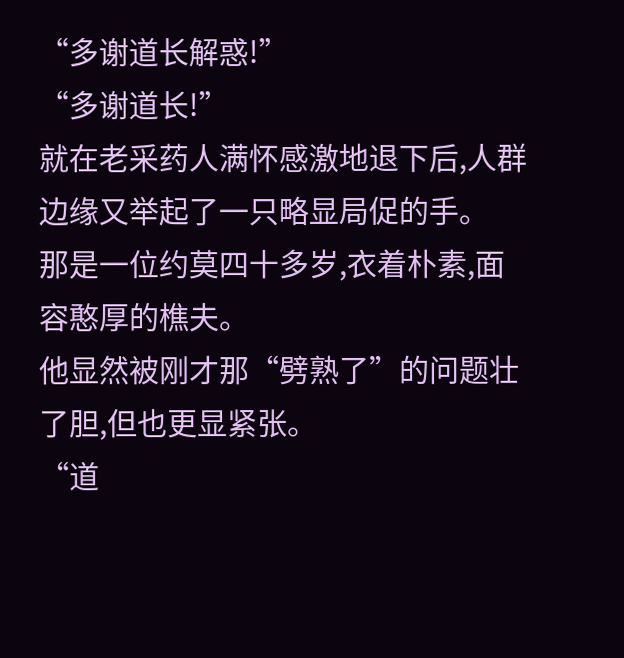“多谢道长解惑!”
“多谢道长!”
就在老采药人满怀感激地退下后,人群边缘又举起了一只略显局促的手。
那是一位约莫四十多岁,衣着朴素,面容憨厚的樵夫。
他显然被刚才那“劈熟了”的问题壮了胆,但也更显紧张。
“道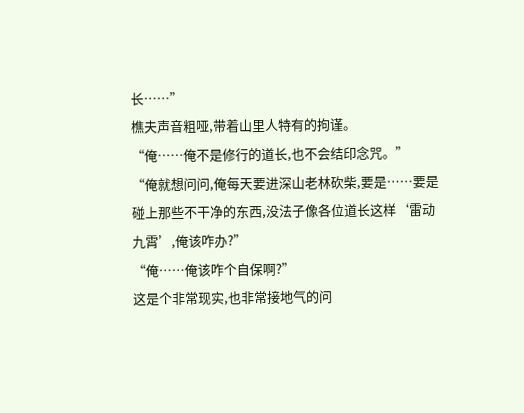长……”
樵夫声音粗哑,带着山里人特有的拘谨。
“俺……俺不是修行的道长,也不会结印念咒。”
“俺就想问问,俺每天要进深山老林砍柴,要是……要是碰上那些不干净的东西,没法子像各位道长这样‘雷动九霄’,俺该咋办?”
“俺……俺该咋个自保啊?”
这是个非常现实,也非常接地气的问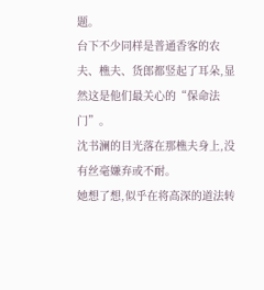题。
台下不少同样是普通香客的农夫、樵夫、货郎都竖起了耳朵,显然这是他们最关心的“保命法门”。
沈书澜的目光落在那樵夫身上,没有丝毫嫌弃或不耐。
她想了想,似乎在将高深的道法转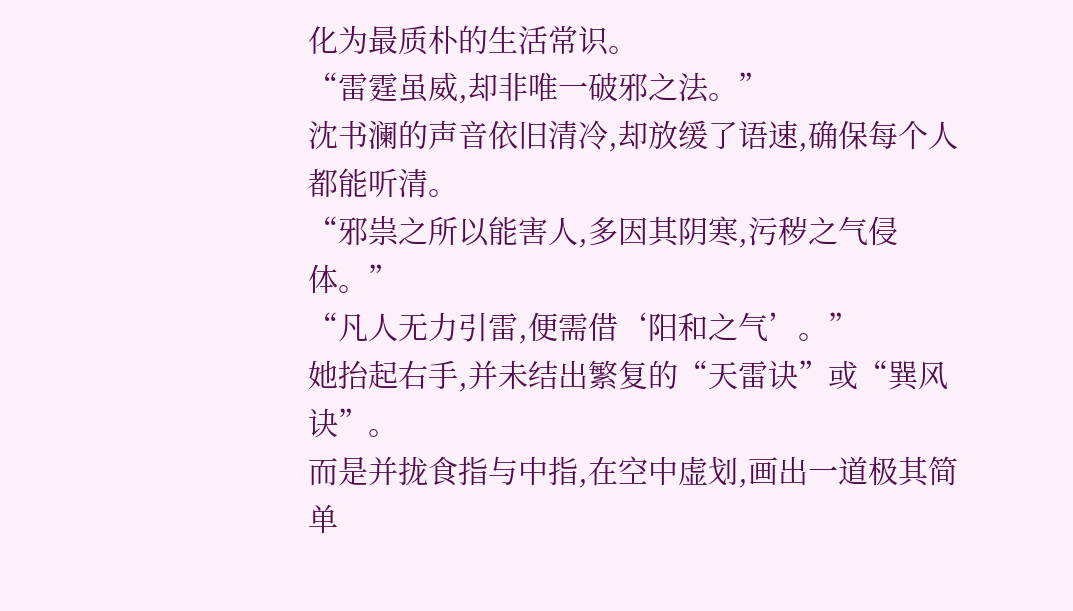化为最质朴的生活常识。
“雷霆虽威,却非唯一破邪之法。”
沈书澜的声音依旧清冷,却放缓了语速,确保每个人都能听清。
“邪祟之所以能害人,多因其阴寒,污秽之气侵体。”
“凡人无力引雷,便需借‘阳和之气’。”
她抬起右手,并未结出繁复的“天雷诀”或“巽风诀”。
而是并拢食指与中指,在空中虚划,画出一道极其简单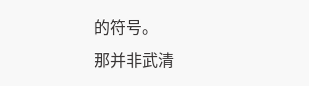的符号。
那并非武清